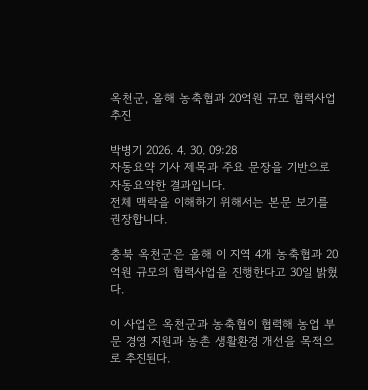옥천군, 올해 농축협과 20억원 규모 협력사업 추진

박병기 2026. 4. 30. 09:28
자동요약 기사 제목과 주요 문장을 기반으로 자동요약한 결과입니다.
전체 맥락을 이해하기 위해서는 본문 보기를 권장합니다.

충북 옥천군은 올해 이 지역 4개 농축협과 20억원 규모의 협력사업을 진행한다고 30일 밝혔다.

이 사업은 옥천군과 농축협이 협력해 농업 부문 경영 지원과 농촌 생활환경 개선을 목적으로 추진된다.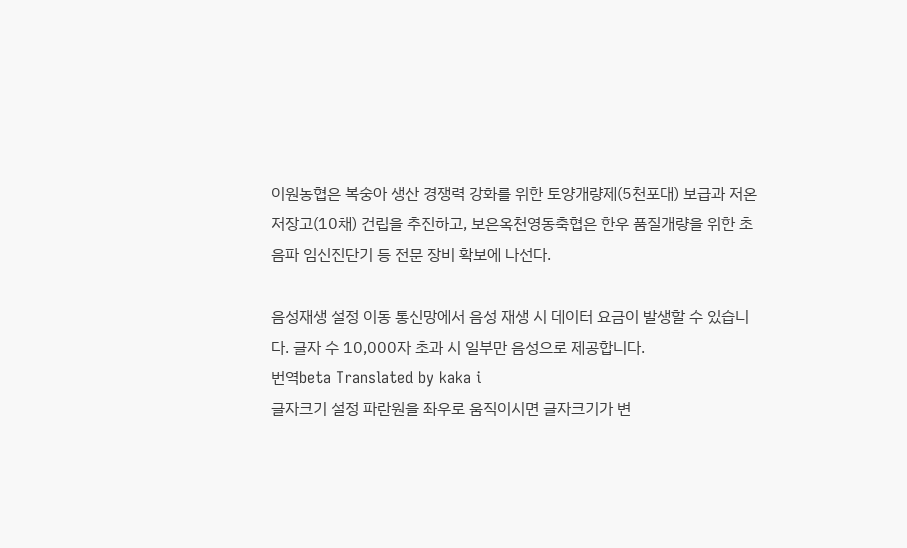이원농협은 복숭아 생산 경쟁력 강화를 위한 토양개량제(5천포대) 보급과 저온저장고(10채) 건립을 추진하고, 보은옥천영동축협은 한우 품질개량을 위한 초음파 임신진단기 등 전문 장비 확보에 나선다.

음성재생 설정 이동 통신망에서 음성 재생 시 데이터 요금이 발생할 수 있습니다. 글자 수 10,000자 초과 시 일부만 음성으로 제공합니다.
번역beta Translated by kaka i
글자크기 설정 파란원을 좌우로 움직이시면 글자크기가 변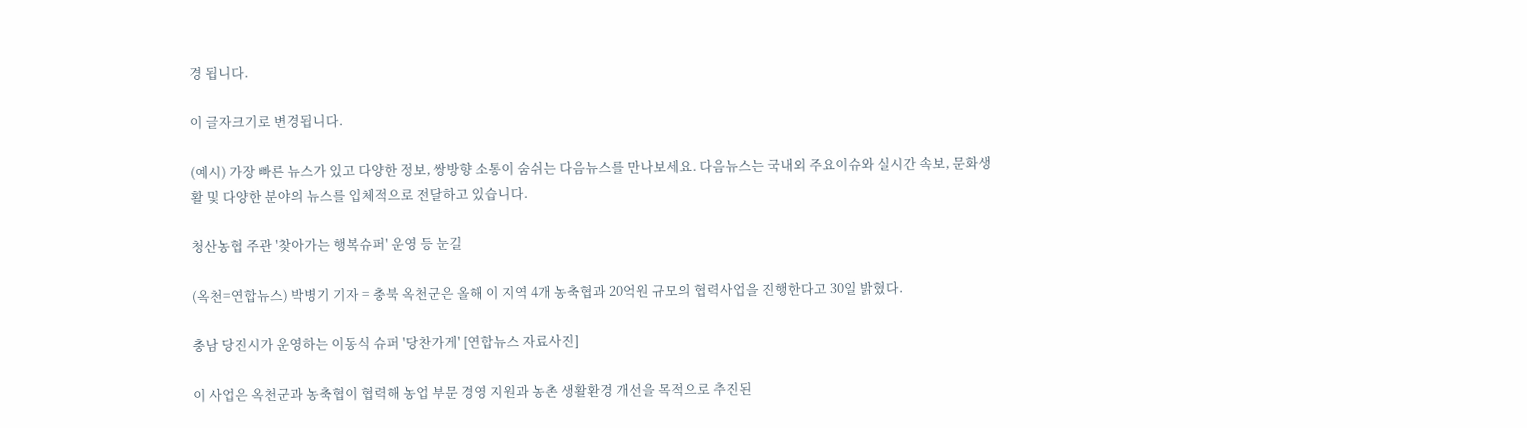경 됩니다.

이 글자크기로 변경됩니다.

(예시) 가장 빠른 뉴스가 있고 다양한 정보, 쌍방향 소통이 숨쉬는 다음뉴스를 만나보세요. 다음뉴스는 국내외 주요이슈와 실시간 속보, 문화생활 및 다양한 분야의 뉴스를 입체적으로 전달하고 있습니다.

청산농협 주관 '찾아가는 행복슈퍼' 운영 등 눈길

(옥천=연합뉴스) 박병기 기자 = 충북 옥천군은 올해 이 지역 4개 농축협과 20억원 규모의 협력사업을 진행한다고 30일 밝혔다.

충남 당진시가 운영하는 이동식 슈퍼 '당찬가게' [연합뉴스 자료사진]

이 사업은 옥천군과 농축협이 협력해 농업 부문 경영 지원과 농촌 생활환경 개선을 목적으로 추진된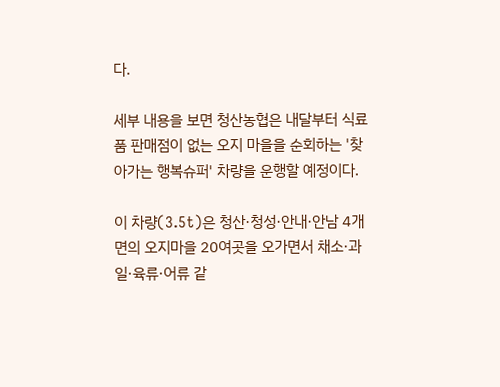다.

세부 내용을 보면 청산농협은 내달부터 식료품 판매점이 없는 오지 마을을 순회하는 '찾아가는 행복슈퍼' 차량을 운행할 예정이다.

이 차량(3.5t)은 청산·청성·안내·안남 4개면의 오지마을 20여곳을 오가면서 채소·과일·육류·어류 같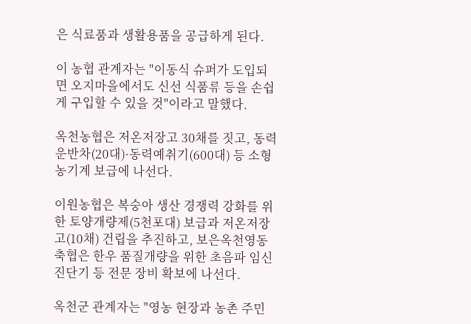은 식료품과 생활용품을 공급하게 된다.

이 농협 관계자는 "이동식 슈퍼가 도입되면 오지마을에서도 신선 식품류 등을 손쉽게 구입할 수 있을 것"이라고 말했다.

옥천농협은 저온저장고 30채를 짓고, 동력운반차(20대)·동력예취기(600대) 등 소형 농기계 보급에 나선다.

이원농협은 복숭아 생산 경쟁력 강화를 위한 토양개량제(5천포대) 보급과 저온저장고(10채) 건립을 추진하고, 보은옥천영동축협은 한우 품질개량을 위한 초음파 임신진단기 등 전문 장비 확보에 나선다.

옥천군 관계자는 "영농 현장과 농촌 주민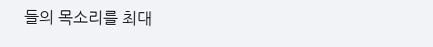들의 목소리를 최대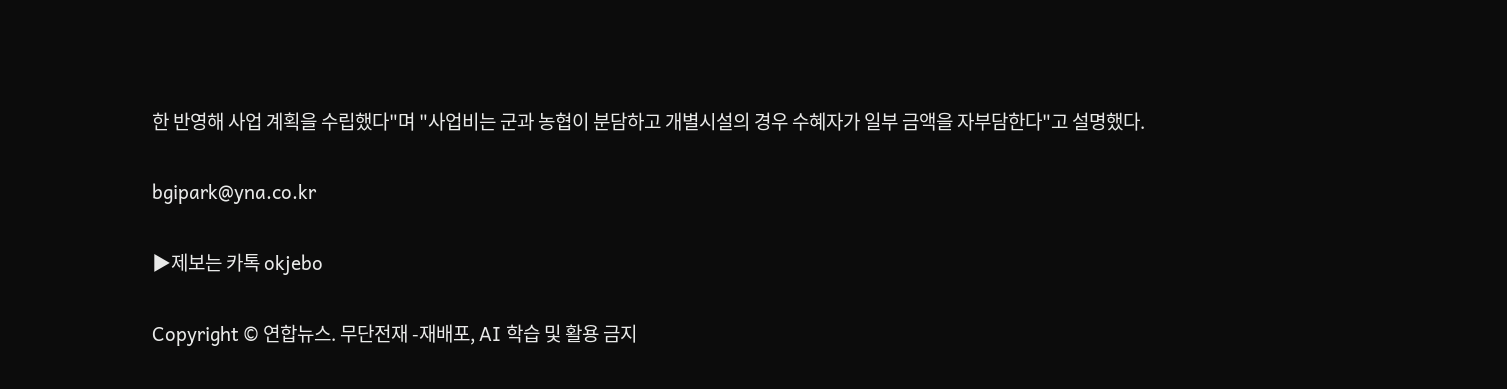한 반영해 사업 계획을 수립했다"며 "사업비는 군과 농협이 분담하고 개별시설의 경우 수혜자가 일부 금액을 자부담한다"고 설명했다.

bgipark@yna.co.kr

▶제보는 카톡 okjebo

Copyright © 연합뉴스. 무단전재 -재배포, AI 학습 및 활용 금지